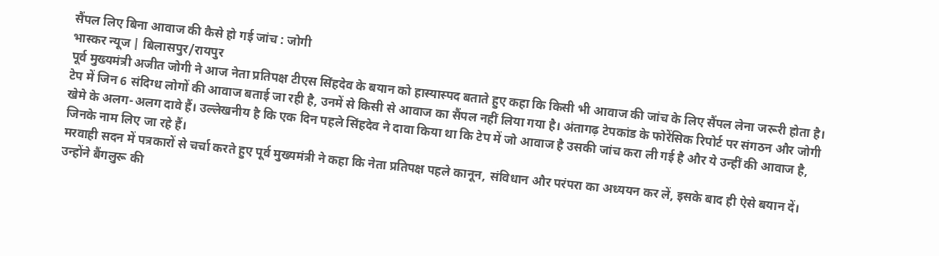सैंपल लिए बिना आवाज की कैसे हो गई जांच : जोगी
भास्कर न्यूज | बिलासपुर/रायपुर
पूर्व मुख्यमंत्री अजीत जोगी ने आज नेता प्रतिपक्ष टीएस सिंहदेव के बयान को हास्यास्पद बताते हुए कहा कि किसी भी आवाज की जांच के लिए सैंपल लेना जरूरी होता है। टेप में जिन 6 संदिग्ध लोगों की आवाज बताई जा रही है, उनमें से किसी से आवाज का सैंपल नहीं लिया गया है। अंतागढ़ टेपकांड के फोरेंसिक रिपोर्ट पर संगठन और जोगी खेमे के अलग-अलग दावे हैं। उल्लेखनीय है कि एक दिन पहले सिंहदेव ने दावा किया था कि टेप में जो आवाज है उसकी जांच करा ली गई है और ये उन्हीं की आवाज है, जिनके नाम लिए जा रहे हैं।
मरवाही सदन में पत्रकारों से चर्चा करते हुए पूर्व मुख्यमंत्री ने कहा कि नेता प्रतिपक्ष पहले कानून, संविधान और परंपरा का अध्ययन कर लें, इसके बाद ही ऐसे बयान दें। उन्होंने बैंगलुरू की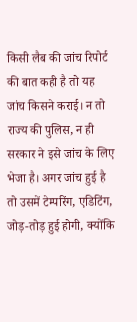किसी लैब की जांच रिपोर्ट की बात कही है तो यह जांच किसने कराई। न तो राज्य की पुलिस, न ही सरकार ने इसे जांच के लिए भेजा है। अगर जांच हुई है तो उसमें टेम्परिंग, एडिटिंग, जोड़-तोड़ हुई होगी, क्योंकि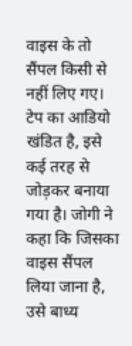वाइस के तो सैंपल किसी से नहीं लिए गए। टेप का आडियो खंडित है, इसे कई तरह से जोड़कर बनाया गया है। जोगी ने कहा कि जिसका वाइस सैंपल लिया जाना है, उसे बाध्य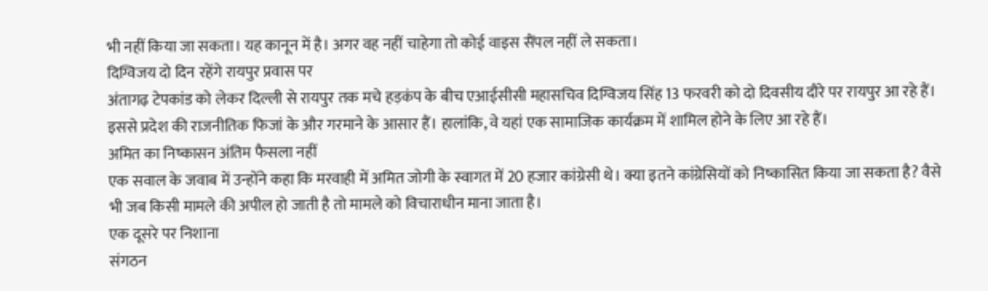भी नहीं किया जा सकता। यह कानून में है। अगर वह नहीं चाहेगा तो कोई वाइस सैंपल नहीं ले सकता।
दिग्विजय दो दिन रहेंगे रायपुर प्रवास पर
अंतागढ़ टेपकांड को लेकर दिल्ली से रायपुर तक मचे हड़कंप के बीच एआईसीसी महासचिव दिग्विजय सिंह 13 फरवरी को दो दिवसीय दौरे पर रायपुर आ रहे हैं। इससे प्रदेश की राजनीतिक फिजां के और गरमाने के आसार हैं। हालांकि, वे यहां एक सामाजिक कार्यक्रम में शामिल होने के लिए आ रहे हैं।
अमित का निष्कासन अंतिम फैसला नहीं
एक सवाल के जवाब में उन्होंने कहा कि मरवाही में अमित जोगी के स्वागत में 20 हजार कांग्रेसी थे। क्या इतने कांग्रेसियों को निष्कासित किया जा सकता है? वैसे भी जब किसी मामले की अपील हो जाती है तो मामले को विचाराधीन माना जाता है।
एक दूसरे पर निशाना
संगठन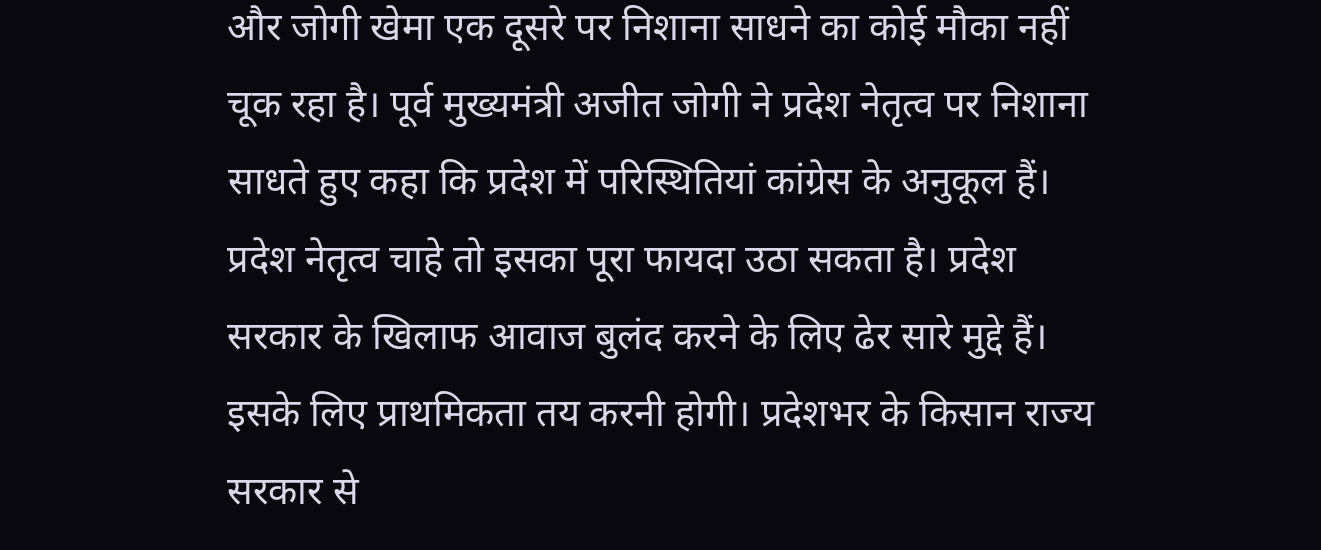और जोगी खेमा एक दूसरे पर निशाना साधने का कोई मौका नहीं चूक रहा है। पूर्व मुख्यमंत्री अजीत जोगी ने प्रदेश नेतृत्व पर निशाना साधते हुए कहा कि प्रदेश में परिस्थितियां कांग्रेस के अनुकूल हैं। प्रदेश नेतृत्व चाहे तो इसका पूरा फायदा उठा सकता है। प्रदेश सरकार के खिलाफ आवाज बुलंद करने के लिए ढेर सारे मुद्दे हैं। इसके लिए प्राथमिकता तय करनी होगी। प्रदेशभर के किसान राज्य सरकार से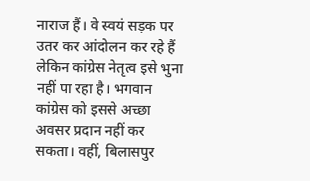नाराज हैं। वे स्वयं सड़क पर उतर कर आंदोलन कर रहे हैं लेकिन कांग्रेस नेतृत्व इसे भुना नहीं पा रहा है। भगवान कांग्रेस को इससे अच्छा अवसर प्रदान नहीं कर सकता। वहीं, बिलासपुर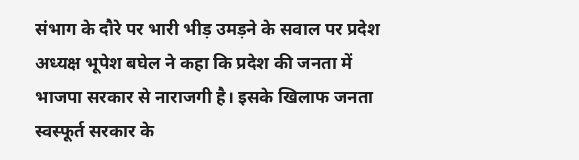संभाग के दौरे पर भारी भीड़ उमड़ने के सवाल पर प्रदेश अध्यक्ष भूपेश बघेल ने कहा कि प्रदेश की जनता में भाजपा सरकार से नाराजगी है। इसके खिलाफ जनता स्वस्फूर्त सरकार के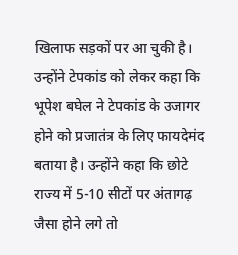खिलाफ सड़कों पर आ चुकी है।
उन्होंने टेपकांड को लेकर कहा कि भूपेश बघेल ने टेपकांड के उजागर होने को प्रजातंत्र के लिए फायदेमंद बताया है। उन्होंने कहा कि छोटे राज्य में 5-10 सीटों पर अंतागढ़ जैसा होने लगे तो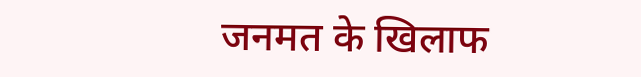जनमत के खिलाफ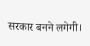सरकार बनने लगेगी।